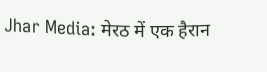Jhar Media: मेरठ में एक हैरान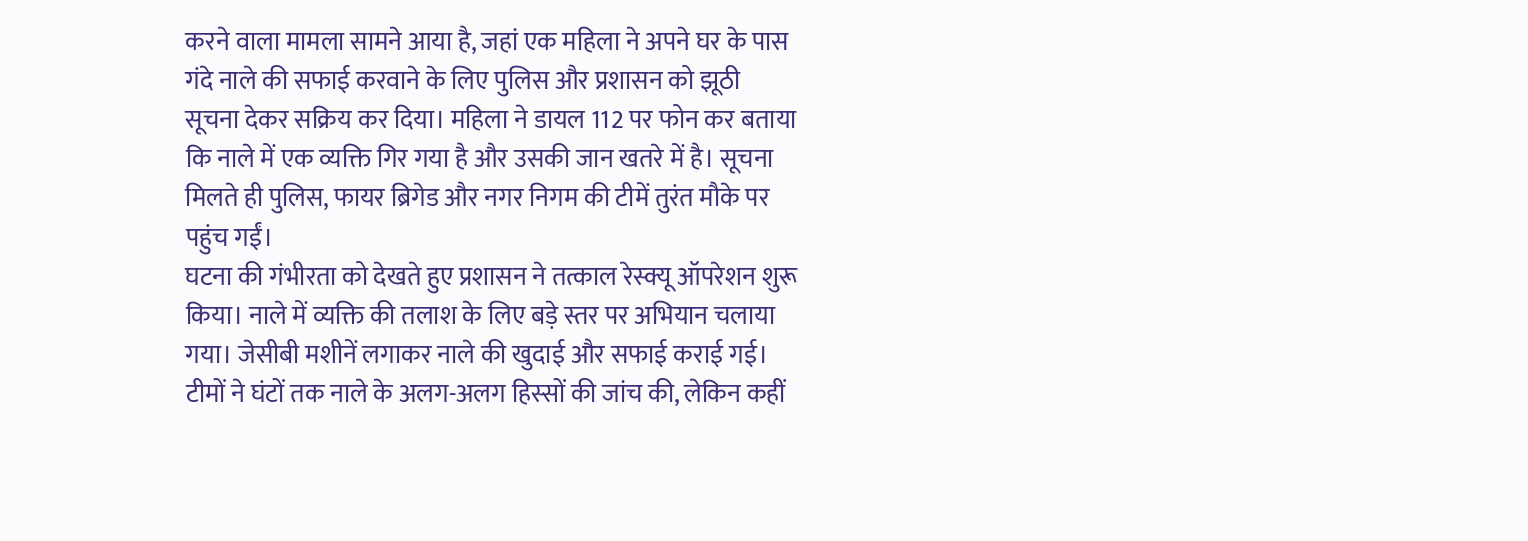करने वाला मामला सामने आया है, जहां एक महिला ने अपने घर के पास गंदे नाले की सफाई करवाने के लिए पुलिस और प्रशासन को झूठी सूचना देकर सक्रिय कर दिया। महिला ने डायल 112 पर फोन कर बताया कि नाले में एक व्यक्ति गिर गया है और उसकी जान खतरे में है। सूचना मिलते ही पुलिस, फायर ब्रिगेड और नगर निगम की टीमें तुरंत मौके पर पहुंच गईं।
घटना की गंभीरता को देखते हुए प्रशासन ने तत्काल रेस्क्यू ऑपरेशन शुरू किया। नाले में व्यक्ति की तलाश के लिए बड़े स्तर पर अभियान चलाया गया। जेसीबी मशीनें लगाकर नाले की खुदाई और सफाई कराई गई। टीमों ने घंटों तक नाले के अलग-अलग हिस्सों की जांच की, लेकिन कहीं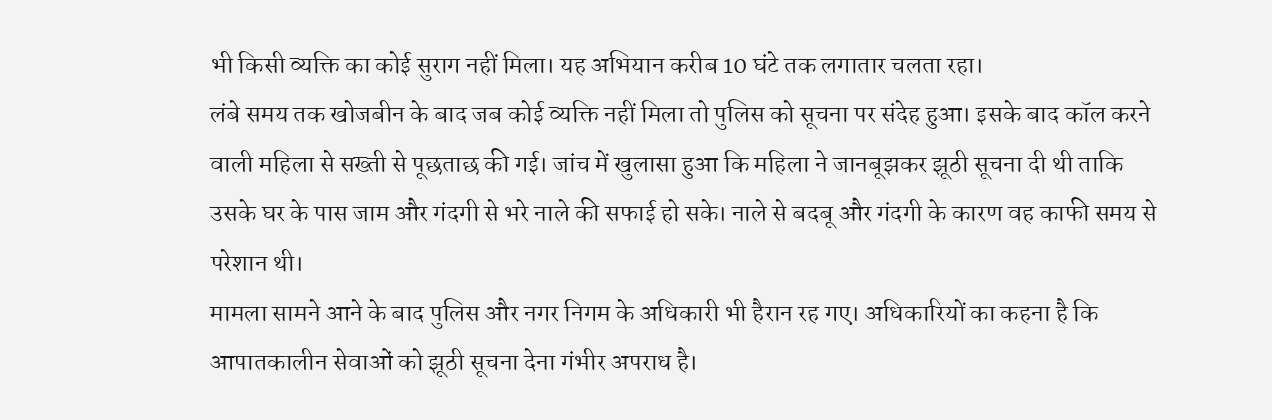भी किसी व्यक्ति का कोई सुराग नहीं मिला। यह अभियान करीब 10 घंटे तक लगातार चलता रहा।
लंबे समय तक खोजबीन के बाद जब कोई व्यक्ति नहीं मिला तो पुलिस को सूचना पर संदेह हुआ। इसके बाद कॉल करने वाली महिला से सख्ती से पूछताछ की गई। जांच में खुलासा हुआ कि महिला ने जानबूझकर झूठी सूचना दी थी ताकि उसके घर के पास जाम और गंदगी से भरे नाले की सफाई हो सके। नाले से बदबू और गंदगी के कारण वह काफी समय से परेशान थी।
मामला सामने आने के बाद पुलिस और नगर निगम के अधिकारी भी हैरान रह गए। अधिकारियों का कहना है कि आपातकालीन सेवाओं को झूठी सूचना देना गंभीर अपराध है।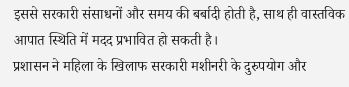इससे सरकारी संसाधनों और समय की बर्बादी होती है, साथ ही वास्तविक आपात स्थिति में मदद प्रभावित हो सकती है।
प्रशासन ने महिला के खिलाफ सरकारी मशीनरी के दुरुपयोग और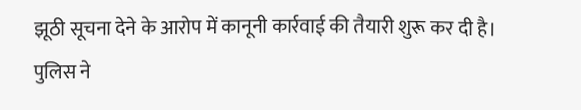झूठी सूचना देने के आरोप में कानूनी कार्रवाई की तैयारी शुरू कर दी है। पुलिस ने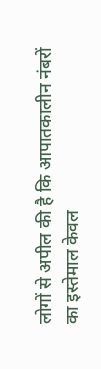लोगों से अपील की है कि आपातकालीन नंबरों का इस्तेमाल केवल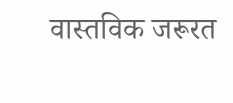वास्तविक जरूरत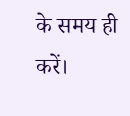के समय ही करें।